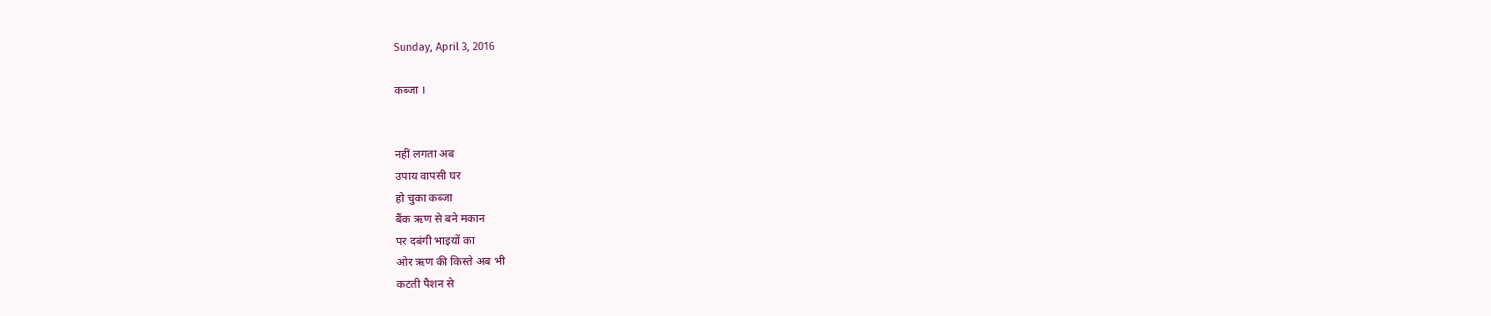Sunday, April 3, 2016

कब्जा ।


नहीं लगता अब
उपाय वापसी घर
हो चुका कब्जा
बैंक ऋण से बने मकान
पर दबंगी भाइयों का
ओर ऋण की किस्ते अब भी
कटती पैशन से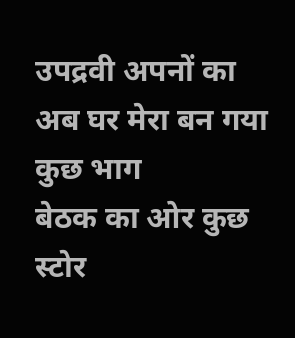उपद्रवी अपनों का
अब घर मेरा बन गया
कुछ भाग
बेठक का ओर कुछ स्टोर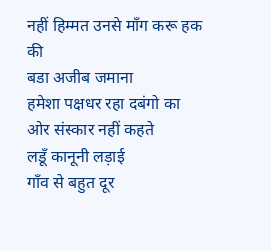नहीं हिम्मत उनसे माँग करू हक की
बडा अजीब जमाना
हमेशा पक्षधर रहा दबंगो का
ओर संस्कार नहीं कहते
लडूँ कानूनी लड़ाई
गाँव से बहुत दूर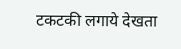टकटकी लगाये देखता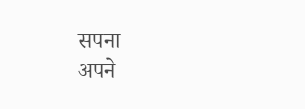सपना
अपने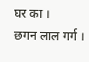घर का ।
छगन लाल गर्ग ।